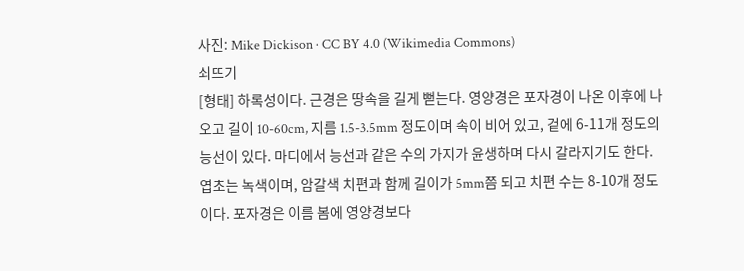사진: Mike Dickison · CC BY 4.0 (Wikimedia Commons)
쇠뜨기
[형태] 하록성이다. 근경은 땅속을 길게 뻗는다. 영양경은 포자경이 나온 이후에 나오고 길이 10-60cm, 지름 1.5-3.5mm 정도이며 속이 비어 있고, 겉에 6-11개 정도의 능선이 있다. 마디에서 능선과 같은 수의 가지가 윤생하며 다시 갈라지기도 한다. 엽초는 녹색이며, 암갈색 치편과 함께 길이가 5mm쯤 되고 치편 수는 8-10개 정도이다. 포자경은 이름 봄에 영양경보다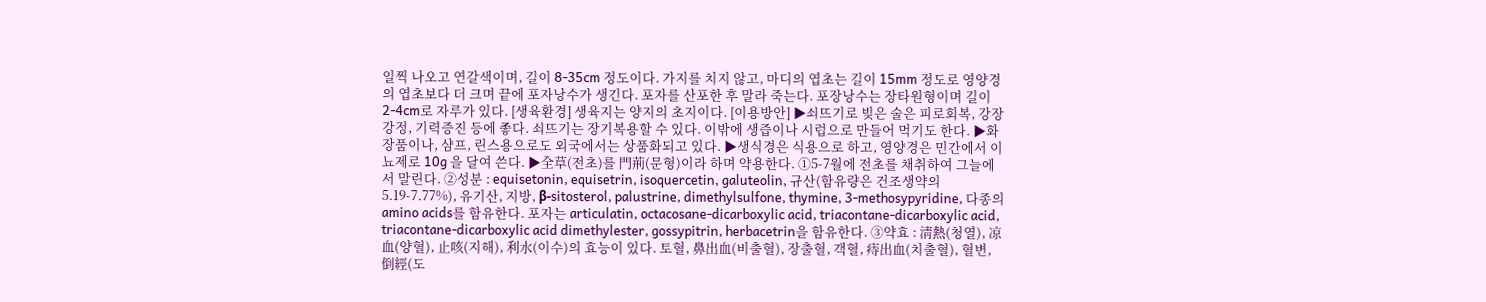일찍 나오고 연갈색이며, 길이 8-35cm 정도이다. 가지를 치지 않고, 마디의 엽초는 길이 15mm 정도로 영양경의 엽초보다 더 크며 끝에 포자낭수가 생긴다. 포자를 산포한 후 말라 죽는다. 포장낭수는 장타원형이며 길이 2-4cm로 자루가 있다. [생육환경] 생육지는 양지의 초지이다. [이용방안] ▶쇠뜨기로 빚은 술은 피로회복, 강장강정, 기력증진 등에 좋다. 쇠뜨기는 장기복용할 수 있다. 이밖에 생즙이나 시럽으로 만들어 먹기도 한다. ▶화장품이나, 샴프, 린스용으로도 외국에서는 상품화되고 있다. ▶생식경은 식용으로 하고, 영양경은 민간에서 이뇨제로 10g 을 달여 쓴다. ▶全草(전초)를 門荊(문형)이라 하며 약용한다. ①5-7월에 전초를 채취하여 그늘에서 말린다. ②성분 : equisetonin, equisetrin, isoquercetin, galuteolin, 규산(함유량은 건조생약의 5.19-7.77%), 유기산, 지방, β-sitosterol, palustrine, dimethylsulfone, thymine, 3-methosypyridine, 다종의 amino acids를 함유한다. 포자는 articulatin, octacosane-dicarboxylic acid, triacontane-dicarboxylic acid, triacontane-dicarboxylic acid dimethylester, gossypitrin, herbacetrin을 함유한다. ③약효 : 淸熱(청열), 凉血(양혈), 止咳(지해), 利水(이수)의 효능이 있다. 토혈, 鼻出血(비출혈), 장출혈, 객혈, 痔出血(치출혈), 혈변, 倒經(도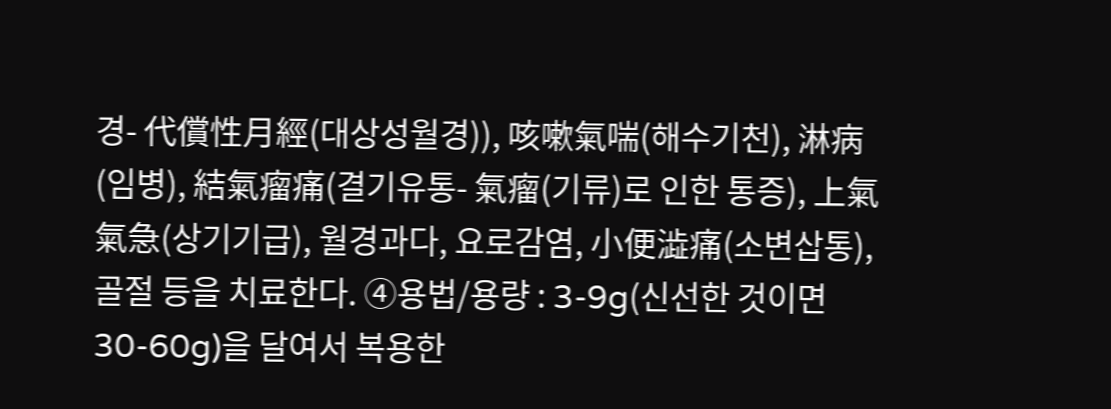경- 代償性月經(대상성월경)), 咳嗽氣喘(해수기천), 淋病(임병), 結氣瘤痛(결기유통- 氣瘤(기류)로 인한 통증), 上氣氣急(상기기급), 월경과다, 요로감염, 小便澁痛(소변삽통), 골절 등을 치료한다. ④용법/용량 : 3-9g(신선한 것이면 30-60g)을 달여서 복용한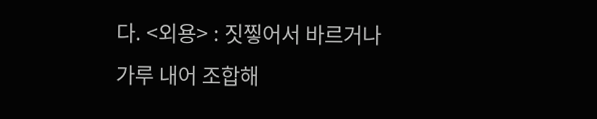다. <외용> : 짓찧어서 바르거나 가루 내어 조합해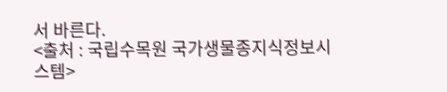서 바른다.
<출처 : 국립수목원 국가생물종지식정보시스템>